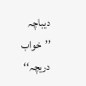دیباچہ ’’خواب دریچہ‘‘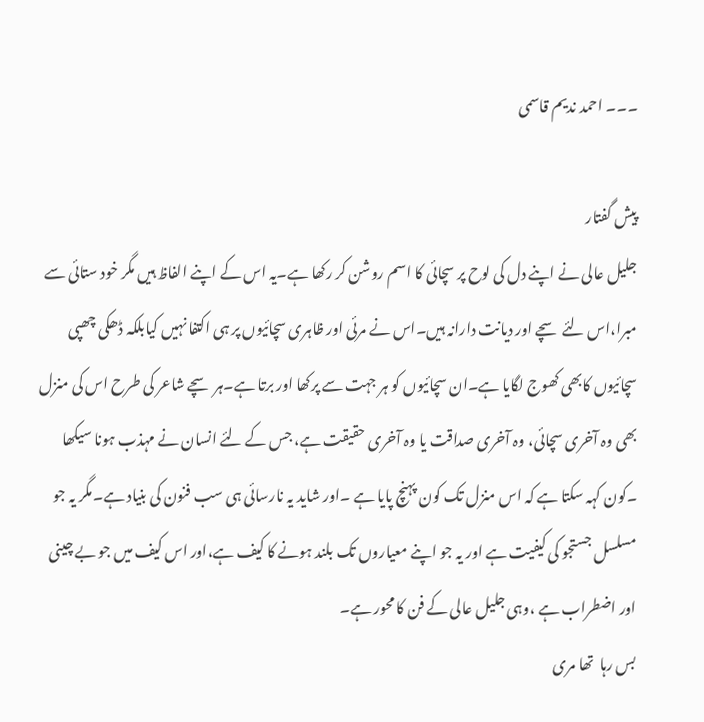۔۔۔ احمد ندیم قاسمی

پیش گفتار
جلیل عالی نے اپنے دل کی لوح پر سچائی کا اسم روشن کر رکھا ہے۔یہ اس کے اپنے الفاظ ہیں مگر خود ستائی سے مبرا،اس لئے سچے اور دیانت دارانہ ہیں۔اس نے مرئی اور ظاہری سچائیوں پر ہی اکتفا نہیں کیابلکہ ڈھکی چھپی سچائیوں کابھی کھوج لگایا ہے۔ان سچائیوں کو ہر جہت سے پرکھا اور برتا ہے۔ہر سچے شاعر کی طرح اس کی منزل بھی وہ آخری سچائی، وہ آخری صداقت یا وہ آخری حقیقت ہے، جس کے لئے انسان نے مہذب ہونا سیکھا ۔کون کہہ سکتا ہے کہ اس منزل تک کون پہنچ پایا ہے ۔اور شاید یہ نارسائی ہی سب فنون کی بنیاد ہے۔مگر یہ جو مسلسل جستجو کی کیفیت ہے اور یہ جو اپنے معیاروں تک بلند ہونے کا کیف ہے،اور اس کیف میں جو بے چینی اور اضطراب ہے ،وہی جلیل عالی کے فن کا محور ہے۔
بس رہا  تھا مری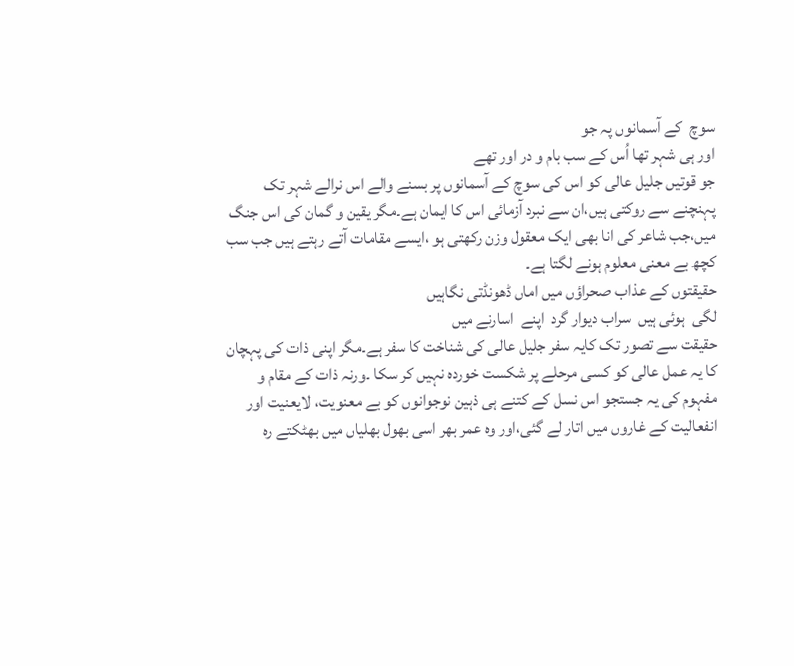سوچ  کے آسمانوں پہ جو
اور ہی شہر تھا اُس کے سب بام و در اور تھے
جو قوتیں جلیل عالی کو اس کی سوچ کے آسمانوں پر بسنے والے اس نرالے شہر تک پہنچنے سے روکتی ہیں،ان سے نبرد آزمائی اس کا ایمان ہے۔مگر یقین و گمان کی اس جنگ میں،جب شاعر کی انا بھی ایک معقول وزن رکھتی ہو ،ایسے مقامات آتے رہتے ہیں جب سب کچھ بے معنی معلوم ہونے لگتا ہے۔
حقیقتوں کے عذاب صحراؤں میں اماں ڈھونڈتی نگاہیں
لگی  ہوئی ہیں  سراب دیوار گرد  اپنے  اسارنے میں
حقیقت سے تصور تک کایہ سفر جلیل عالی کی شناخت کا سفر ہے۔مگر اپنی ذات کی پہچان کا یہ عمل عالی کو کسی مرحلے پر شکست خوردہ نہیں کر سکا ۔ورنہ ذات کے مقام و مفہوم کی یہ جستجو اس نسل کے کتنے ہی ذہین نوجوانوں کو بے معنویت، لایعنیت اور انفعالیت کے غاروں میں اتار لے گئی،اور وہ عمر بھر اسی بھول بھلیاں میں بھٹکتے رہ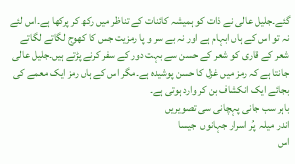گئے۔جلیل عالی نے ذات کو ہمیشہ کائنات کے تناظر میں رکھ کر پرکھا ہے۔اس لئے نہ تو اس کے ہاں ابہام ہے اور نہ بے سر و پا رمزیت جس کا کھوج لگاتے لگاتے شعر کے قاری کو شعر کے حسن سے بہت دور کے سفر کرنے پڑتے ہیں۔جلیل عالی جانتا ہے کہ رمز میں غزل کا حسن پوشیدہ ہے۔مگر اس کے ہاں رمز ایک معمے کی بجائے ایک انکشاف بن کر وارد ہوتی ہے۔
باہر سب جانی پہچانی سی تصویریں
اندر میلہ  پُر اسرار جہانوں  جیسا
اس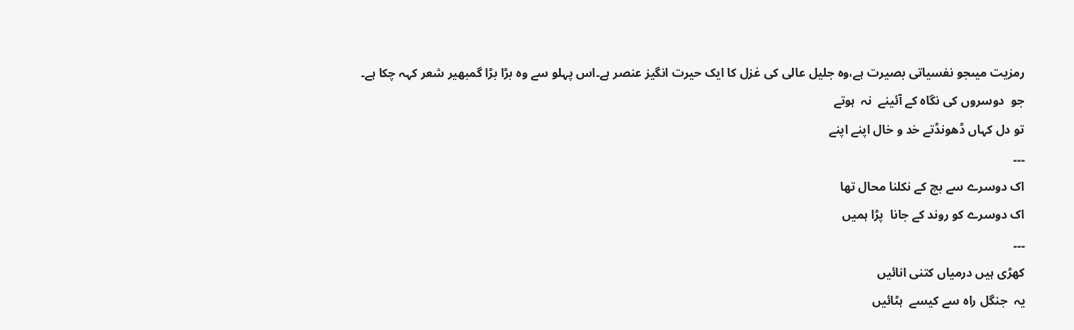رمزیت میںجو نفسیاتی بصیرت ہے،وہ جلیل عالی کی غزل کا ایک حیرت انگیز عنصر ہے۔اس پہلو سے وہ بڑا بڑا گمبھیر شعر کہہ چکا ہے۔
جو  دوسروں کی نگاہ کے آئینے  نہ  ہوتے
تو دل کہاں ڈھونڈتے خد و خال اپنے اپنے
۔۔۔
اک دوسرے سے بچ کے نکلنا محال تھا
اک دوسرے کو روند کے جانا  پڑا ہمیں
۔۔۔
کھڑی ہیں درمیاں کتنی انائیں
یہ  جنگل راہ سے کیسے  ہٹائیں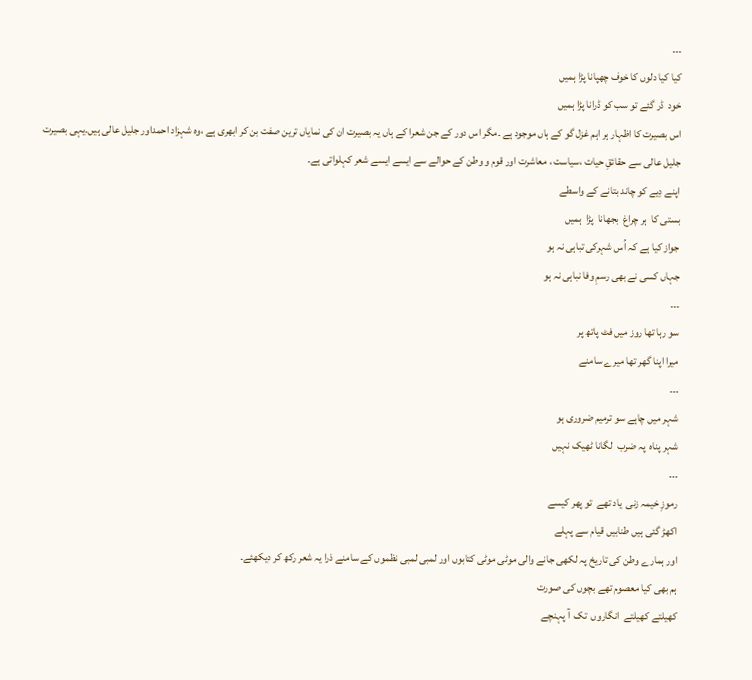۔۔۔
کیا کیا دلوں کا خوف چھپانا پڑا ہمیں
خود  ڈر گئے تو سب کو ڈرانا پڑا ہمیں
اس بصیرت کا اظہار ہر اہم غزل گو کے ہاں موجود ہے ۔مگر اس دور کے جن شعرا کے ہاں یہ بصیرت ان کی نمایاں ترین صفت بن کر ابھری ہے ،وہ شہزاد احمداور جلیل عالی ہیں۔یہی بصیرت جلیل عالی سے حقائقِ حیات ،سیاست ، معاشرت اور قوم و وطن کے حوالے سے ایسے ایسے شعر کہلواتی ہے۔
اپنے دِیے کو چاند بتانے کے واسطے
بستی کا  ہر چراغ  بجھانا  پڑا  ہمیں
جواز کیا ہے کہ اُس شہرکی تباہی نہ ہو
جہاں کسی نے بھی رسمِ وفا نباہی نہ ہو
۔۔۔
سو رہا تھا روز میں فٹ پاتھ پر
میرا اپنا گھر تھا میرے سامنے
۔۔۔
شہر میں چاہے سو ترمیم ضروری ہو
شہر پناہ  پہ ضرب  لگانا ٹھیک نہیں
۔۔۔
رموزِ خیمہ زنی  یاد تھے  تو پھر کیسے
اکھڑ گئی ہیں طنابیں قیام سے پہلے
اور ہمارے وطن کی تاریخ پہ لکھی جانے والی موٹی موٹی کتابوں اور لمبی لمبی نظموں کے سامنے ذرا یہ شعر رکھ کر دیکھئے۔
ہم بھی کیا معصوم تھے بچوں کی صورت
کھیلتے کھیلتے  انگاروں  تک  آ پہنچے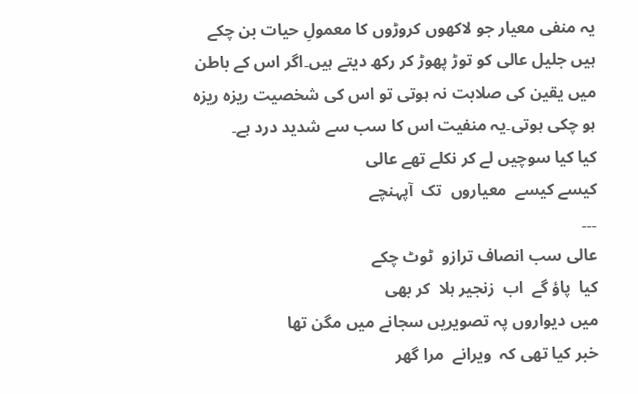یہ منفی معیار جو لاکھوں کروڑوں کا معمولِ حیات بن چکے ہیں جلیل عالی کو توڑ پھوڑ کر رکھ دیتے ہیں۔اگر اس کے باطن میں یقین کی صلابت نہ ہوتی تو اس کی شخصیت ریزہ ریزہ ہو چکی ہوتی۔یہ منفیت اس کا سب سے شدید درد ہے۔
کیا کیا سوچیں لے کر نکلے تھے عالی
کیسے کیسے  معیاروں  تک  آپہنچے
۔۔۔
عالی سب انصاف ترازو  ٹوٹ چکے
کیا  پاؤ گے  اب  زنجیر ہلا  کر بھی
میں دیواروں پہ تصویریں سجانے میں مگن تھا
خبر کیا تھی کہ  ویرانے  مرا گھر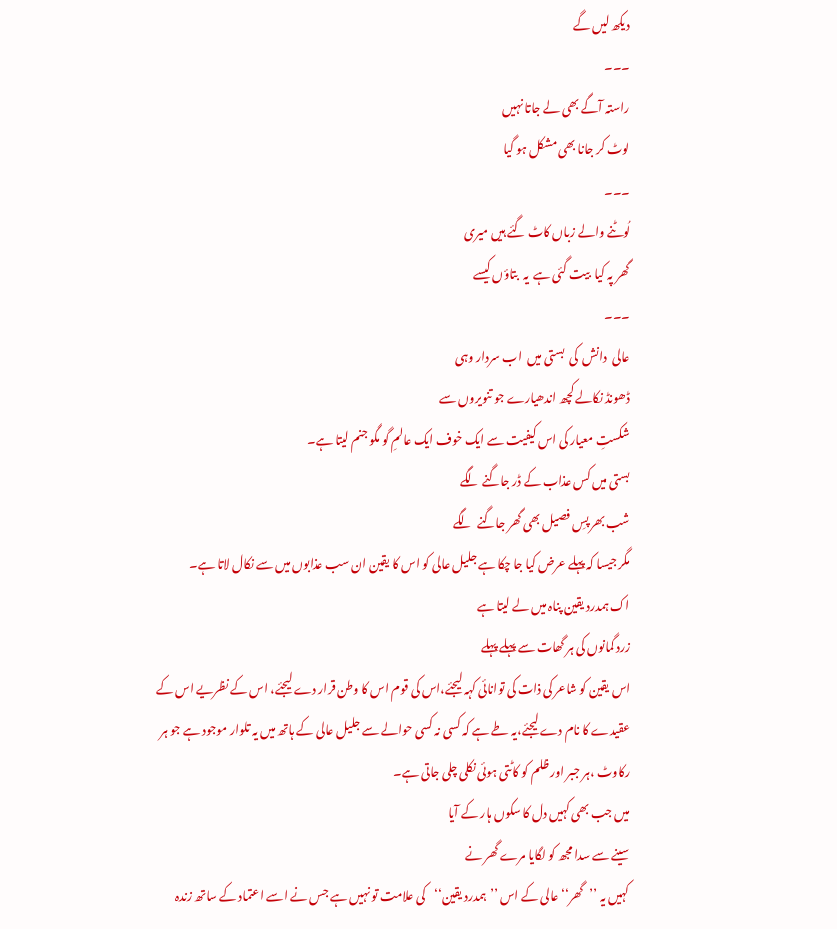دیکھ لیں گے
۔۔۔
راستہ آگے بھی لے جاتا نہیں
لوٹ کر جانا بھی مشکل ہو گیا
۔۔۔
لُوٹنے والے زباں کاٹ گئے ہیں میری
گھر پہ کیا  بیت گئی ہے  یہ  بتاؤں کیسے
۔۔۔
عالی  دانش  کی  بستی میں  اب سردار وہی
ڈھونڈ نکالے کچھ اندھیارے جو تنویروں سے
شکستِ معیار کی اس کیفیت سے ایک خوف ایک عالمِ گو مگو جنم لیتا ہے۔
بستی میں کس عذاب کے ڈر جاگنے لگے
شب بھر پسِ فصیل بھی گھر جاگنے  لگے
مگر جیسا کہ پہلے عرض کیا جا چکا ہے جلیل عالی کو اس کا یقین ان سب عذابوں میں سے نکال لاتا ہے۔
اک ہمدرد یقین پناہ میں لے لیتا ہے
زرد گمانوں کی ہر گھات سے پہلے پہلے
اس یقین کو شاعر کی ذات کی توانائی کہہ لیجئے،اس کی قوم اس کا وطن قرار دے لیجئے، اس کے نظریے اس کے عقیدے کا نام دے لیجئے،یہ طے ہے کہ کسی نہ کسی حوالے سے جلیل عالی کے ہاتھ میں یہ تلوار موجود ہے جو ہر رکاوٹ ،ہر جبر اور ظلم کو کاٹتی ہوئی نکلی چلی جاتی ہے۔
میں جب بھی کہیں دل کا سکوں ہار کے آیا
سینے سے سدا مجھ کو لگایا مرے گھر نے
کہیں یہ ’’گھر‘‘ عالی کے اس ’’ہمدرد یقین‘‘کی علامت تو نہیں ہے جس نے اسے اعتماد کے ساتھ زندہ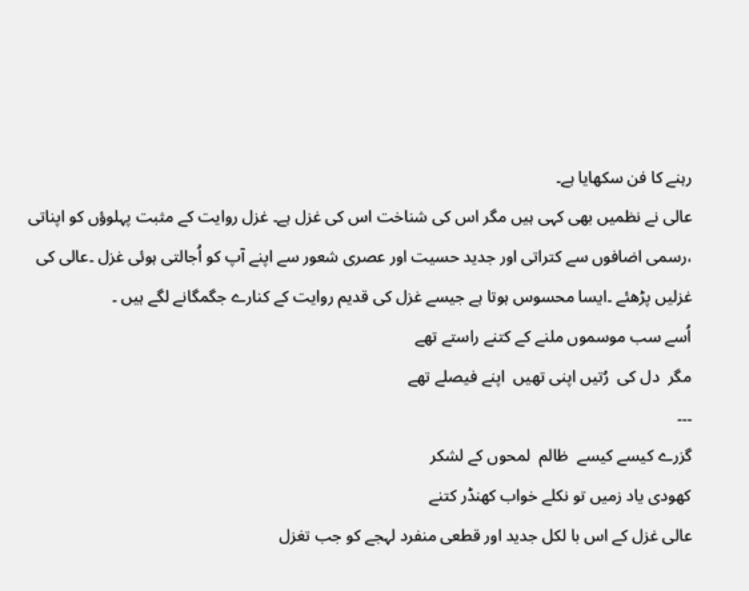رہنے کا فن سکھایا ہے۔
عالی نے نظمیں بھی کہی ہیں مگر اس کی شناخت اس کی غزل ہے۔ غزل روایت کے مثبت پہلوؤں کو اپناتی ،رسمی اضافوں سے کتراتی اور جدید حسیت اور عصری شعور سے اپنے آپ کو اُجالتی ہوئی غزل ۔عالی کی غزلیں پڑھئے ۔ایسا محسوس ہوتا ہے جیسے غزل کی قدیم روایت کے کنارے جگمگانے لگے ہیں ۔
اُسے سب موسموں ملنے کے کتنے راستے تھے
مگر  دل کی  رُتیں اپنی تھیں  اپنے فیصلے تھے
۔۔۔
گزرے کیسے کیسے  ظالم  لمحوں کے لشکر
کھودی یاد زمیں تو نکلے خواب کھنڈر کتنے
عالی غزل کے اس با لکل جدید اور قطعی منفرد لہجے کو جب تغزل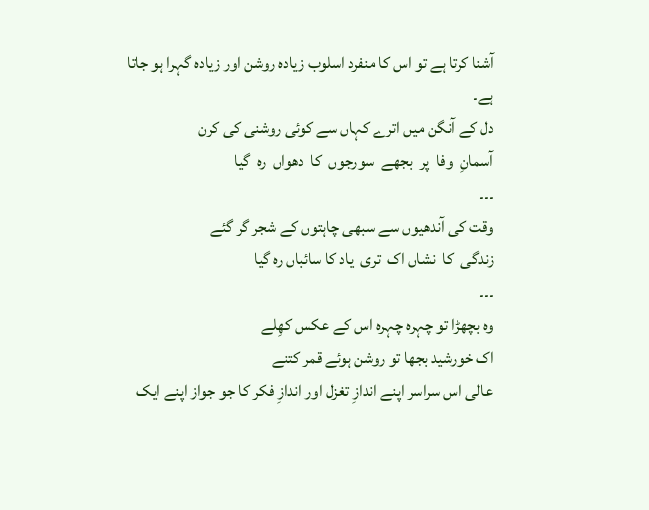آشنا کرتا ہے تو اس کا منفرد اسلوب زیادہ روشن اور زیادہ گہرا ہو جاتا ہے۔
دل کے آنگن میں اترے کہاں سے کوئی روشنی کی کرن
آسمانِ  وفا  پر  بجھے  سورجوں  کا  دھواں  رہ  گیا
۔۔۔
وقت کی آندھیوں سے سبھی چاہتوں کے شجر گر گئے
زندگی  کا  نشاں اک  تری  یاد کا سائباں رہ گیا
۔۔۔
وہ بچھڑا تو چہرہ چہرہ اس کے عکس کھِلے
اک خورشید بجھا تو روشن ہوئے قمر کتنے
عالی اس سراسر اپنے اندازِ تغزل اور اندازِ فکر کا جو جواز اپنے ایک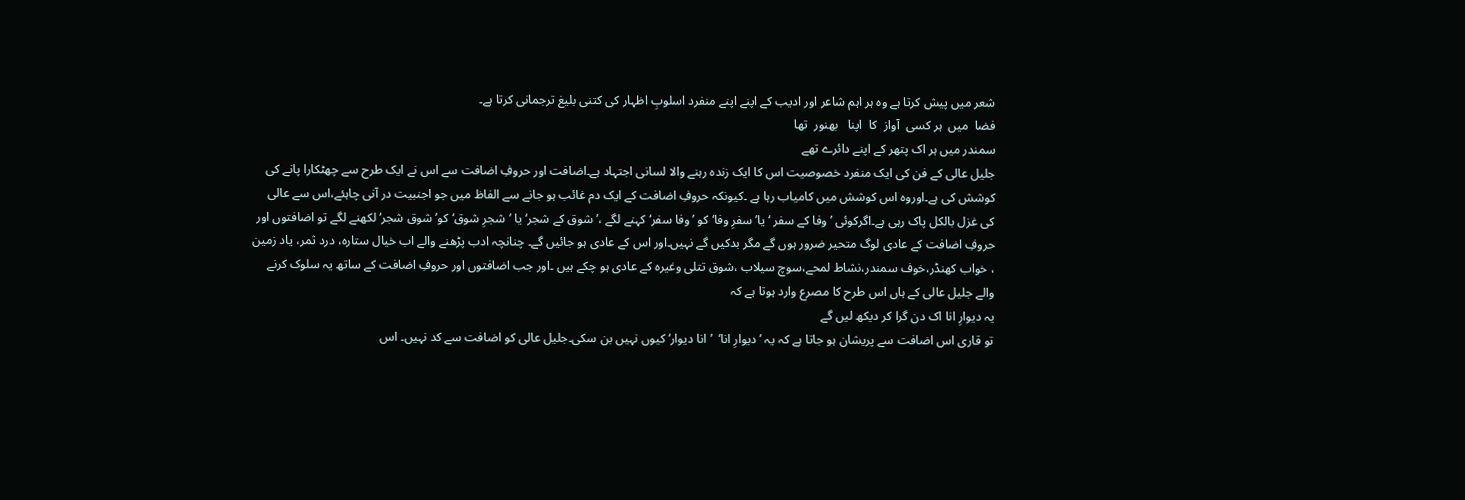شعر میں پیش کرتا ہے وہ ہر اہم شاعر اور ادیب کے اپنے اپنے منفرد اسلوبِ اظہار کی کتنی بلیغ ترجمانی کرتا ہے۔
فضا  میں  ہر کسی  آواز  کا  اپنا   بھنور  تھا
سمندر میں ہر اک پتھر کے اپنے دائرے تھے
جلیل عالی کے فن کی ایک منفرد خصوصیت اس کا ایک زندہ رہنے والا لسانی اجتہاد ہے۔اضافت اور حروفِ اضافت سے اس نے ایک طرح سے چھٹکارا پانے کی کوشش کی ہے۔اوروہ اس کوشش میں کامیاب رہا ہے ۔کیونکہ حروفِ اضافت کے ایک دم غائب ہو جانے سے الفاظ میں جو اجنبیت در آنی چاہئے،اس سے عالی کی غزل بالکل پاک رہی ہے۔اگرکوئی ’وفا کے سفر ‘ یا’ سفرِ وفا‘ کو ’وفا سفر‘ کہنے لگے ،’شوق کے شجر‘ یا ’شجرِ شوق‘کو’ شوق شجر‘لکھنے لگے تو اضافتوں اور حروفِ اضافت کے عادی لوگ متحیر ضرور ہوں گے مگر بدکیں گے نہیں۔اور اس کے عادی ہو جائیں گے۔ چنانچہ ادب پڑھنے والے اب خیال ستارہ، درد ثمر، یاد زمین ، خواب کھنڈر،خوف سمندر،نشاط لمحے،سوچ سیلاب ،شوق تتلی وغیرہ کے عادی ہو چکے ہیں ۔اور جب اضافتوں اور حروفِ اضافت کے ساتھ یہ سلوک کرنے والے جلیل عالی کے ہاں اس طرح کا مصرع وارد ہوتا ہے کہ
یہ دیوارِ انا اک دن گرا کر دیکھ لیں گے
تو قاری اس اضافت سے پریشان ہو جاتا ہے کہ یہ ’دیوارِ انا‘  ’انا دیوار‘ کیوں نہیں بن سکی۔جلیل عالی کو اضافت سے کد نہیں۔ اس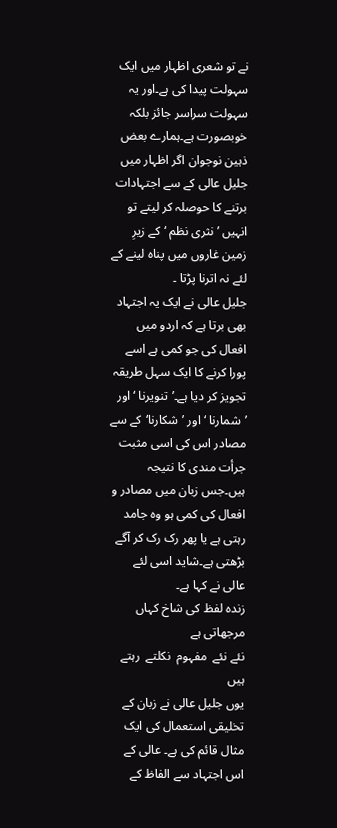نے تو شعری اظہار میں ایک سہولت پیدا کی ہے۔اور یہ سہولت سراسر جائز بلکہ خوبصورت ہے۔ہمارے بعض ذہین نوجوان اگر اظہار میں جلیل عالی کے سے اجتہادات برتنے کا حوصلہ کر لیتے تو انہیں ’نثری نظم ‘کے زیرِ زمین غاروں میں پناہ لینے کے لئے نہ اترنا پڑتا ۔
جلیل عالی نے ایک یہ اجتہاد بھی برتا ہے کہ اردو میں افعال کی جو کمی ہے اسے پورا کرنے کا ایک سہل طریقہ تجویز کر دیا ہے۔’تنویرنا ‘ اور ’شمارنا ‘اور ’شکارنا‘کے سے مصادر اس کی اسی مثبت جرأت مندی کا نتیجہ ہیں۔جس زبان میں مصادر و افعال کی کمی ہو وہ جامد رہتی ہے یا پھر رک رک کر آگے بڑھتی ہے۔شاید اسی لئے عالی نے کہا ہے۔
زندہ لفظ کی شاخ کہاں مرجھاتی ہے
نئے نئے  مفہوم  نکلتے  رہتے  ہیں
یوں جلیل عالی نے زبان کے تخلیقی استعمال کی ایک مثال قائم کی ہے۔ عالی کے اس اجتہاد سے الفاظ کے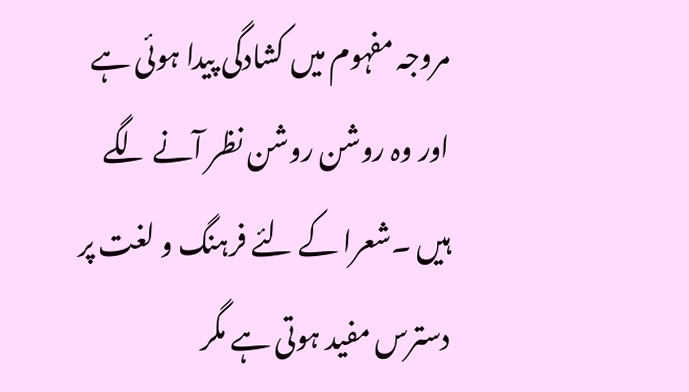مروجہ مفہوم میں کشادگی پیدا ہوئی ہے اور وہ روشن روشن نظر آنے لگے ہیں ۔شعرا کے لئے فرہنگ و لغت پر دسترس مفید ہوتی ہے مگر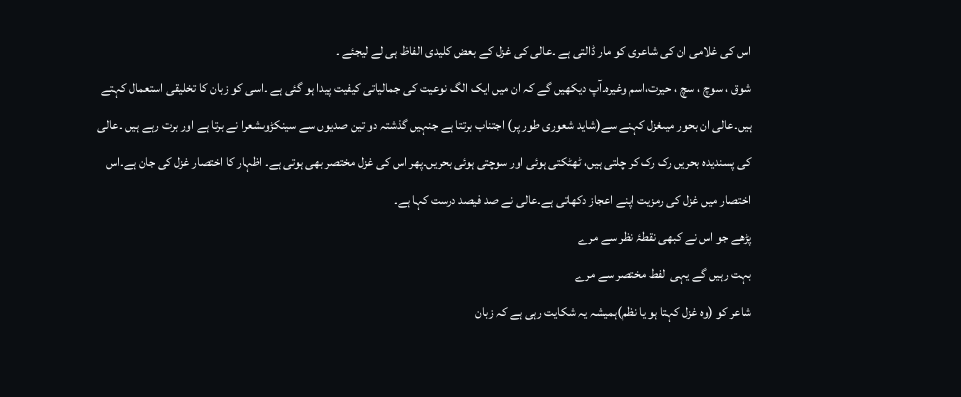اس کی غلامی ان کی شاعری کو مار ڈالتی ہے ۔عالی کی غزل کے بعض کلیدی الفاظ ہی لے لیجئے ۔
شوق ، سوچ ، سچ ، حیرت،اسم وغیرہ۔آپ دیکھیں گے کہ ان میں ایک الگ نوعیت کی جمالیاتی کیفیت پیدا ہو گئی ہے ۔اسی کو زبان کا تخلیقی استعمال کہتے ہیں۔عالی ان بحور میںغزل کہنے سے(شاید شعوری طور پر) اجتناب برتتا ہے جنہیں گذشتہ دو تین صدیوں سے سینکڑوںشعرا نے برتا ہے اور برت رہے ہیں ۔عالی کی پسندیدہ بحریں رک رک کر چلتی ہیں، ٹھٹکتی ہوئی اور سوچتی ہوئی بحریں۔پھر اس کی غزل مختصر بھی ہوتی ہے۔ اظہار کا اختصار غزل کی جان ہے۔اس اختصار میں غزل کی رمزیت اپنے اعجاز دکھاتی ہے۔عالی نے صد فیصد درست کہا ہے۔
پڑھے جو اس نے کبھی نقطۂ نظر سے مرے
بہت رہیں گے یہی  لفط مختصر سے مرے
شاعر کو (وہ غزل کہتا ہو یا نظم)ہمیشہ یہ شکایت رہی ہے کہ زبان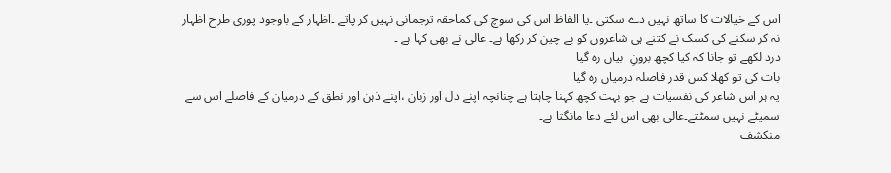اس کے خیالات کا ساتھ نہیں دے سکتی ۔یا الفاظ اس کی سوچ کی کماحقہ ترجمانی نہیں کر پاتے ۔اظہار کے باوجود پوری طرح اظہار نہ کر سکنے کی کسک نے کتنے ہی شاعروں کو بے چین کر رکھا ہے۔ عالی نے بھی کہا ہے ۔
درد لکھے تو جانا کہ کیا کچھ برونِ  بیاں رہ گیا
بات کی تو کھلا کس قدر فاصلہ درمیاں رہ گیا
یہ ہر اس شاعر کی نفسیات ہے جو بہت کچھ کہنا چاہتا ہے چنانچہ اپنے دل اور زبان ،اپنے ذہن اور نطق کے درمیان کے فاصلے اس سے سمیٹے نہیں سمٹتے۔عالی بھی اس لئے دعا مانگتا ہے۔
منکشف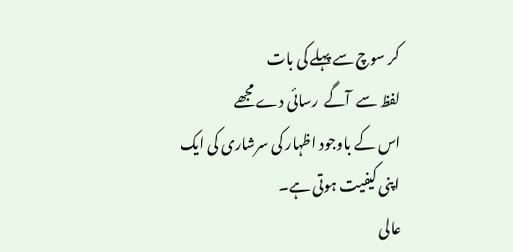کر سوچ سے پہلے کی بات
لفظ سے  آگے  رسائی دے مجھے
اس کے باوجود اظہار کی سرشاری کی ایک اپنی کیفیت ہوتی ہے۔
عالی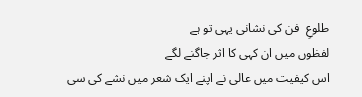طلوعِ  فن کی نشانی یہی تو ہے
لفظوں میں ان کہی کا اثر جاگنے لگے
اس کیفیت میں عالی نے اپنے ایک شعر میں نشے کی سی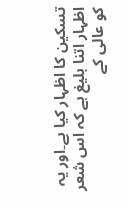تسکین کا اظہار کیا ہے۔اور یہ اظہار اتنا بلیغ ہے کہ اس شعر کو عالی کے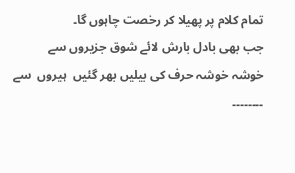تمام کلام پر پھیلا کر رخصت چاہوں گا۔
جب بھی بادل بارش لائے شوق جزیروں سے
خوشہ خوشہ حرف کی بیلیں بھر گئیں  ہیروں  سے
۔۔۔۔۔۔۔۔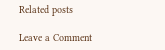Related posts

Leave a Comment